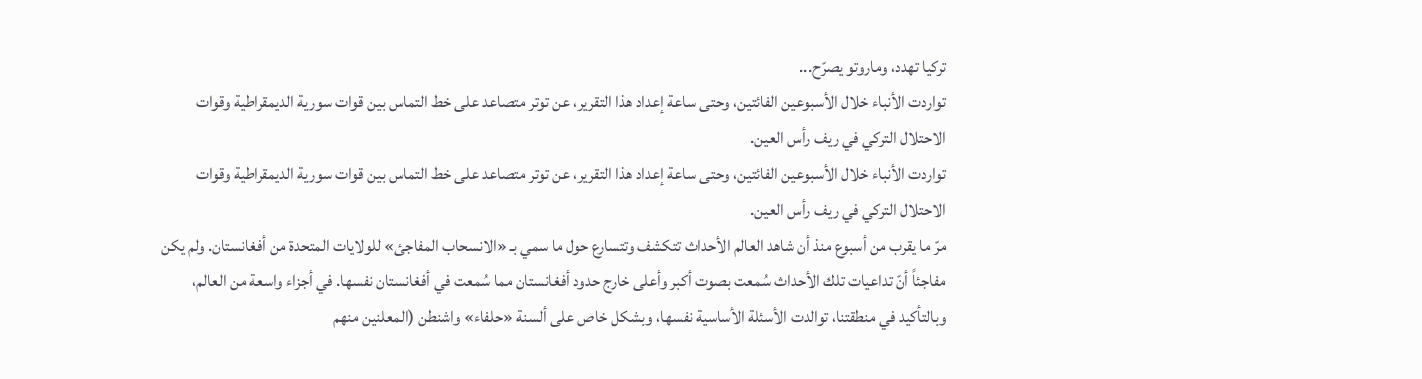تركيا تهدد، وماروتو يصرّح...
تواردت الأنباء خلال الأسبوعين الفائتين، وحتى ساعة إعداد هذا التقرير، عن توتر متصاعد على خط التماس بين قوات سورية الديمقراطية وقوات الاحتلال التركي في ريف رأس العين.
تواردت الأنباء خلال الأسبوعين الفائتين، وحتى ساعة إعداد هذا التقرير، عن توتر متصاعد على خط التماس بين قوات سورية الديمقراطية وقوات الاحتلال التركي في ريف رأس العين.
مرّ ما يقرب من أسبوع منذ أن شاهد العالم الأحداث تتكشف وتتسارع حول ما سمي بـ «الانسحاب المفاجئ» للولايات المتحدة من أفغانستان. ولم يكن مفاجئاً أنّ تداعيات تلك الأحداث سُمعت بصوت أكبر وأعلى خارج حدود أفغانستان مما سُمعت في أفغانستان نفسها. في أجزاء واسعة من العالم، وبالتأكيد في منطقتنا، توالدت الأسئلة الأساسية نفسها، وبشكل خاص على ألسنة «حلفاء» واشنطن (المعلنين منهم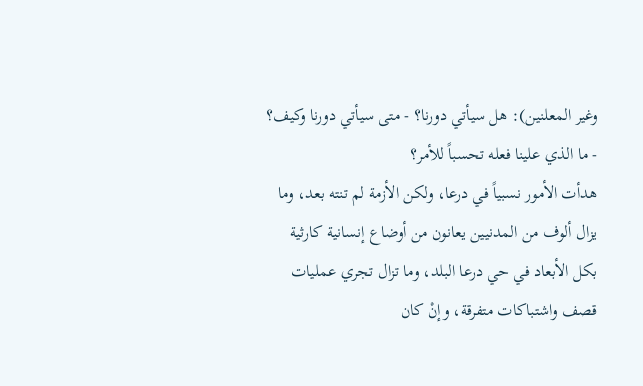وغير المعلنين): هل سيأتي دورنا؟ - متى سيأتي دورنا وكيف؟ - ما الذي علينا فعله تحسباً للأمر؟
هدأت الأمور نسبياً في درعا، ولكن الأزمة لم تنته بعد، وما يزال ألوف من المدنيين يعانون من أوضاع إنسانية كارثية بكل الأبعاد في حي درعا البلد، وما تزال تجري عمليات قصف واشتباكات متفرقة، وإنْ كان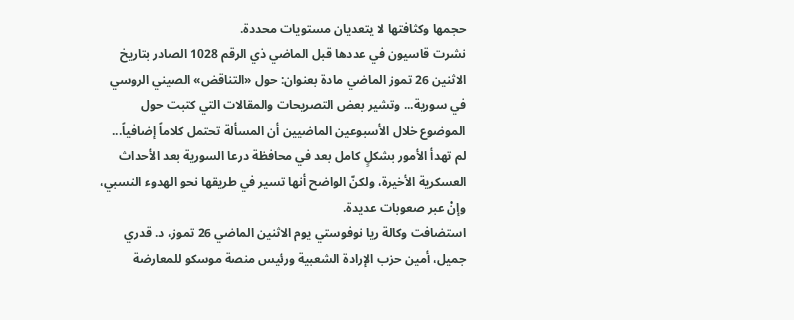حجمها وكثافتها لا يتعديان مستويات محددة.
نشرت قاسيون في عددها قبل الماضي ذي الرقم 1028 الصادر بتاريخ الاثنين 26 تموز الماضي مادة بعنوان: حول «التناقض» الصيني الروسي في سورية... وتشير بعض التصريحات والمقالات التي كتبت حول الموضوع خلال الأسبوعين الماضيين أن المسألة تحتمل كلاماً إضافياً...
لم تهدأ الأمور بشكلٍ كامل بعد في محافظة درعا السورية بعد الأحداث العسكرية الأخيرة، ولكنّ الواضح أنها تسير في طريقها نحو الهدوء النسبي، وإنْ عبر صعوبات عديدة.
استضافت وكالة ريا نوفوستي يوم الاثنين الماضي 26 تموز، د. قدري جميل، أمين حزب الإرادة الشعبية ورئيس منصة موسكو للمعارضة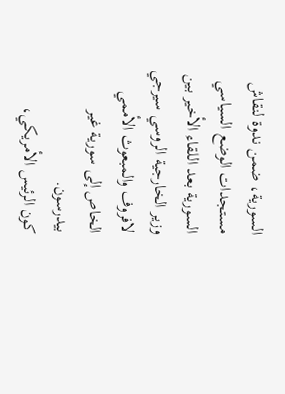السورية، ضمن ندوة لنقاش مستجدات الوضع السياسي السورية بعد اللقاء الأخير بين وزير الخارجية الروسي سيرجي لافروف والمبعوث الأممي الخاص إلى سورية غير بيدرسون.
كون الرئيس الأمريكي،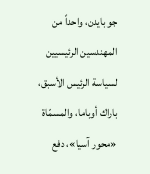جو بايدن، واحداً من المهندسين الرئيسيين لسياسة الرئيس الأسبق، باراك أوباما، والمسمّاة «محور آسيا»، دفع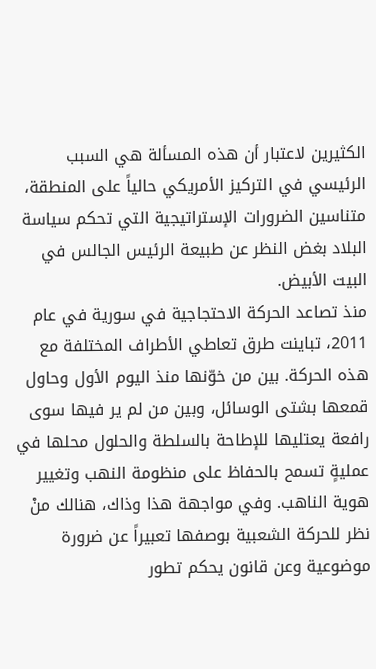الكثيرين لاعتبار أن هذه المسألة هي السبب الرئيسي في التركيز الأمريكي حالياً على المنطقة، متناسين الضرورات الإستراتيجية التي تحكم سياسة البلاد بغض النظر عن طبيعة الرئيس الجالس في البيت الأبيض.
منذ تصاعد الحركة الاحتجاجية في سورية في عام 2011، تباينت طرق تعاطي الأطراف المختلفة مع هذه الحركة. بين من خوّنها منذ اليوم الأول وحاول قمعها بشتى الوسائل، وبين من لم ير فيها سوى رافعة يعتليها للإطاحة بالسلطة والحلول محلها في عمليةٍ تسمح بالحفاظ على منظومة النهب وتغيير هوية الناهب. وفي مواجهة هذا وذاك، هنالك منْ نظر للحركة الشعبية بوصفها تعبيراً عن ضرورة موضوعية وعن قانون يحكم تطور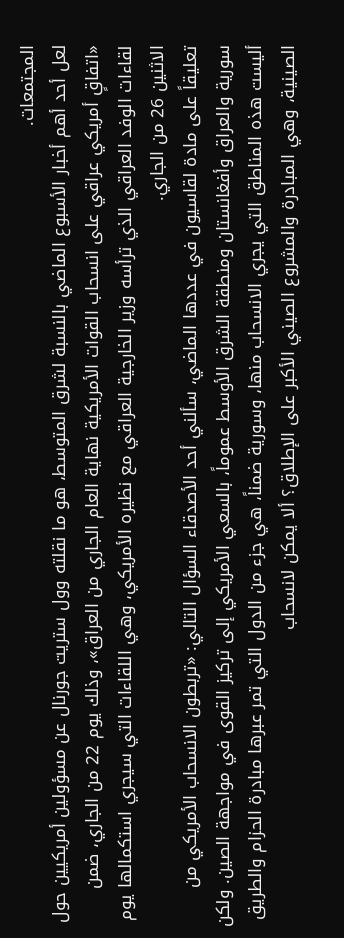المجتمعات.
لعل أحد أهم أخبار الأسبوع الماضي بالنسبة لشرق المتوسط، هو ما نقلته وول ستريت جورنال عن مسؤولين أمريكيين حول «اتفاقٍ أمريكي عراقي على انسحاب القوات الأمريكية نهاية العام الجاري من العراق»، وذلك يوم 22 من الجاري، ضمن لقاءات الوفد العراقي الذي ترأسه وزير الخارجية العراقي مع نظيره الأمريكي، وهي اللقاءات التي سيجري استكمالها يوم الاثنين 26 من الجاري.
تعليقاً على مادة لقاسيون في عددها الماضي، سألني أحد الأصدقاء السؤال التالي: «تربطون الانسحاب الأمريكي من سورية والعراق وأفغانستان ومنطقة الشرق الأوسط عموماً، بالسعي الأمريكي إلى تركيز القوى في مواجهة الصين. ولكن أليست هذه المناطق التي يجري الانسحاب منها، وسورية ضمناً، هي جزء من الدول التي تمر عبرها مبادرة الحزام والطريق الصينية، وهي المبادرة والمشروع الصيني الأكبر على الإطلاق؟ ألا يمكن لانسحاب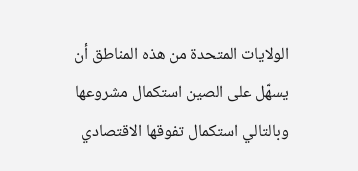الولايات المتحدة من هذه المناطق أن يسهّل على الصين استكمال مشروعها وبالتالي استكمال تفوقها الاقتصادي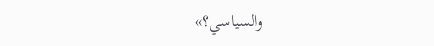والسياسي؟»